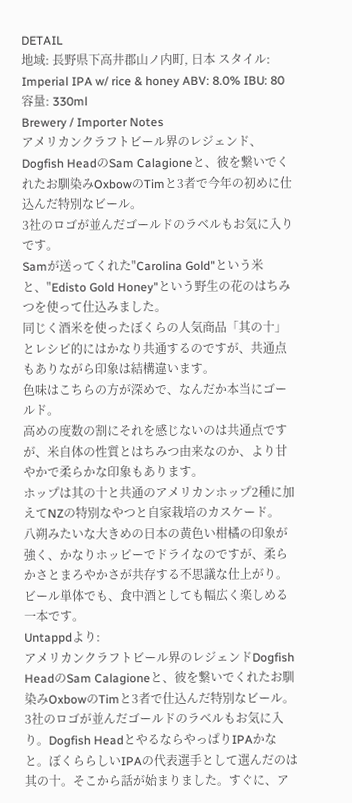DETAIL
地域: 長野県下高井郡山ノ内町, 日本 スタイル: Imperial IPA w/ rice & honey ABV: 8.0% IBU: 80 容量: 330ml
Brewery / Importer Notes
アメリカンクラフトビール界のレジェンド、Dogfish HeadのSam Calagioneと、彼を繋いでくれたお馴染みOxbowのTimと3者で今年の初めに仕込んだ特別なビール。
3社のロゴが並んだゴールドのラベルもお気に入りです。
Samが送ってくれた"Carolina Gold"という米と、"Edisto Gold Honey"という野生の花のはちみつを使って仕込みました。
同じく酒米を使ったぼくらの人気商品「其の十」とレシピ的にはかなり共通するのですが、共通点もありながら印象は結構違います。
色味はこちらの方が深めで、なんだか本当にゴールド。
高めの度数の割にそれを感じないのは共通点ですが、米自体の性質とはちみつ由来なのか、より甘やかで柔らかな印象もあります。
ホップは其の十と共通のアメリカンホップ2種に加えてNZの特別なやつと自家栽培のカスケード。
八朔みたいな大きめの日本の黄色い柑橘の印象が強く、かなりホッピーでドライなのですが、柔らかさとまろやかさが共存する不思議な仕上がり。
ビール単体でも、食中酒としても幅広く楽しめる一本です。
Untappdより:
アメリカンクラフトビール界のレジェンドDogfish HeadのSam Calagioneと、彼を繋いでくれたお馴染みOxbowのTimと3者で仕込んだ特別なビール。3社のロゴが並んだゴールドのラベルもお気に入り。Dogfish HeadとやるならやっぱりIPAかなと。ぼくららしいIPAの代表選手として選んだのは其の十。そこから話が始まりました。すぐに、ア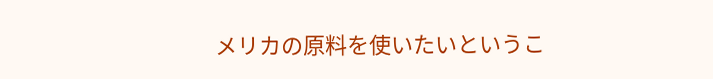メリカの原料を使いたいというこ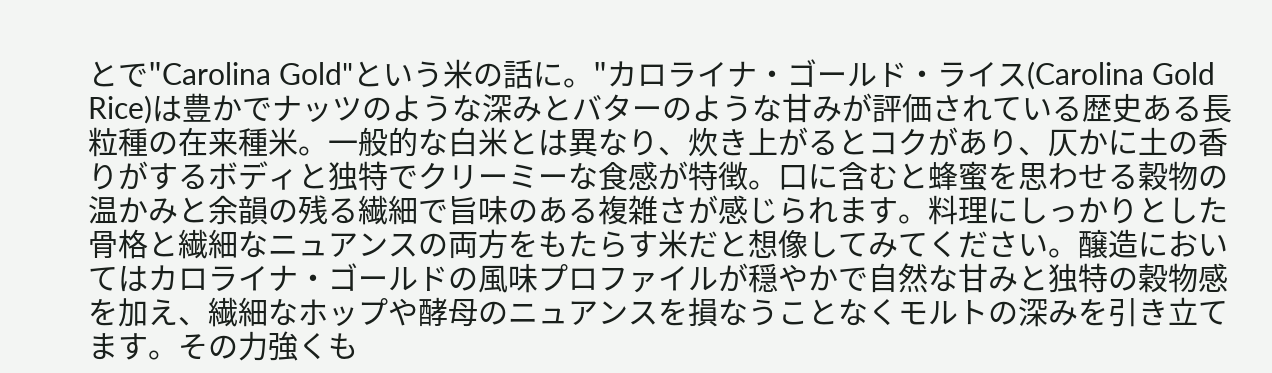とで"Carolina Gold"という米の話に。"カロライナ・ゴールド・ライス(Carolina Gold Rice)は豊かでナッツのような深みとバターのような甘みが評価されている歴史ある長粒種の在来種米。一般的な白米とは異なり、炊き上がるとコクがあり、仄かに土の香りがするボディと独特でクリーミーな食感が特徴。口に含むと蜂蜜を思わせる穀物の温かみと余韻の残る繊細で旨味のある複雑さが感じられます。料理にしっかりとした骨格と繊細なニュアンスの両方をもたらす米だと想像してみてください。醸造においてはカロライナ・ゴールドの風味プロファイルが穏やかで自然な甘みと独特の穀物感を加え、繊細なホップや酵母のニュアンスを損なうことなくモルトの深みを引き立てます。その力強くも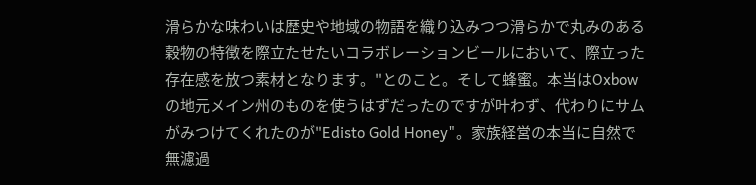滑らかな味わいは歴史や地域の物語を織り込みつつ滑らかで丸みのある穀物の特徴を際立たせたいコラボレーションビールにおいて、際立った存在感を放つ素材となります。"とのこと。そして蜂蜜。本当はOxbowの地元メイン州のものを使うはずだったのですが叶わず、代わりにサムがみつけてくれたのが"Edisto Gold Honey"。家族経営の本当に自然で無濾過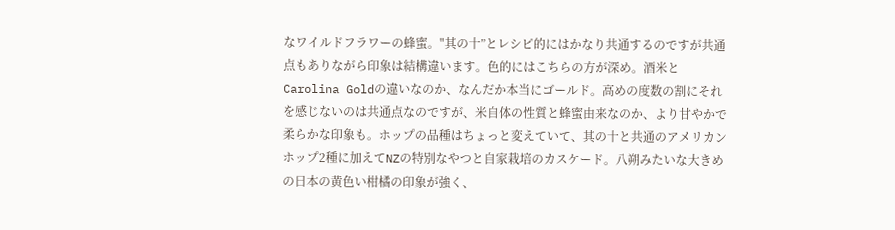なワイルドフラワーの蜂蜜。"其の十”とレシピ的にはかなり共通するのですが共通点もありながら印象は結構違います。色的にはこちらの方が深め。酒米とCarolina Goldの違いなのか、なんだか本当にゴールド。高めの度数の割にそれを感じないのは共通点なのですが、米自体の性質と蜂蜜由来なのか、より甘やかで柔らかな印象も。ホップの品種はちょっと変えていて、其の十と共通のアメリカンホップ2種に加えてNZの特別なやつと自家栽培のカスケード。八朔みたいな大きめの日本の黄色い柑橘の印象が強く、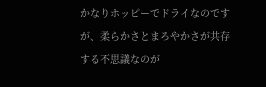かなりホッピーでドライなのですが、柔らかさとまろやかさが共存する不思議なのが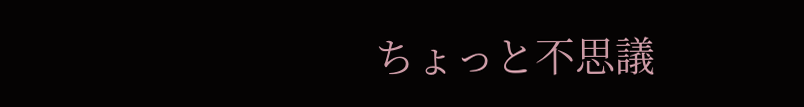ちょっと不思議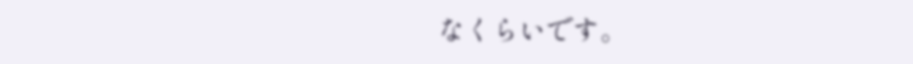なくらいです。